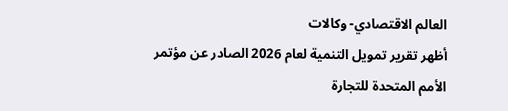العالم الاقتصادي- وكالات
أظهر تقرير تمويل التنمية لعام 2026 الصادر عن مؤتمر الأمم المتحدة للتجارة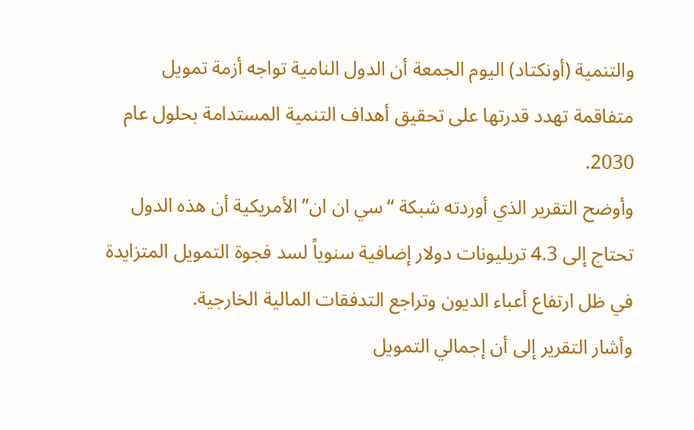والتنمية (أونكتاد) اليوم الجمعة أن الدول النامية تواجه أزمة تمويل متفاقمة تهدد قدرتها على تحقيق أهداف التنمية المستدامة بحلول عام 2030.
وأوضح التقرير الذي أوردته شبكة “سي ان ان” الأمريكية أن هذه الدول تحتاج إلى 4.3 تريليونات دولار إضافية سنوياً لسد فجوة التمويل المتزايدة في ظل ارتفاع أعباء الديون وتراجع التدفقات المالية الخارجية.
وأشار التقرير إلى أن إجمالي التمويل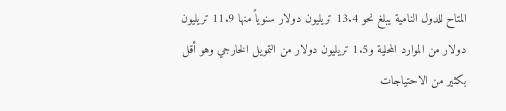المتاح للدول النامية يبلغ نحو 13.4 تريليون دولار سنوياً منها 11.9 تريليون دولار من الموارد المحلية و1.5 تريليون دولار من التمويل الخارجي وهو أقل بكثير من الاحتياجات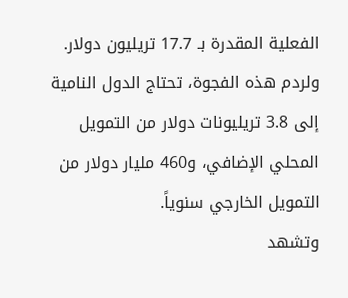الفعلية المقدرة بـ 17.7 تريليون دولار.
ولردم هذه الفجوة، تحتاج الدول النامية إلى 3.8 تريليونات دولار من التمويل المحلي الإضافي، و460 مليار دولار من التمويل الخارجي سنوياً.
وتشهد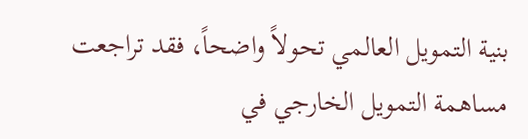بنية التمويل العالمي تحولاً واضحاً، فقد تراجعت مساهمة التمويل الخارجي في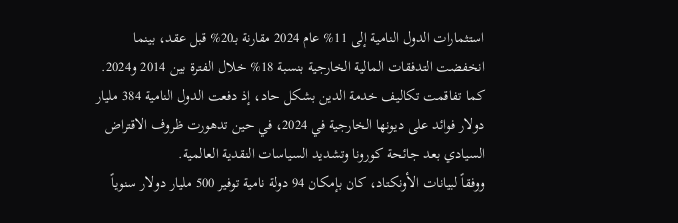استثمارات الدول النامية إلى 11% عام 2024 مقارنة بـ20% قبل عقد، بينما انخفضت التدفقات المالية الخارجية بنسبة 18% خلال الفترة بين 2014 و2024.
كما تفاقمت تكاليف خدمة الدين بشكل حاد، إذ دفعت الدول النامية 384 مليار دولار فوائد على ديونها الخارجية في 2024، في حين تدهورت ظروف الاقتراض السيادي بعد جائحة كورونا وتشديد السياسات النقدية العالمية.
ووفقاً لبيانات الأونكتاد، كان بإمكان 94 دولة نامية توفير 500 مليار دولار سنوياً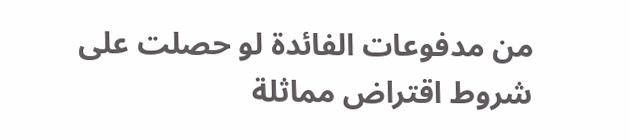من مدفوعات الفائدة لو حصلت على شروط اقتراض مماثلة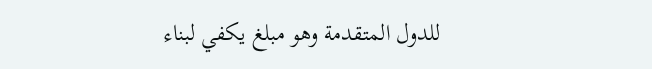للدول المتقدمة وهو مبلغ يكفي لبناء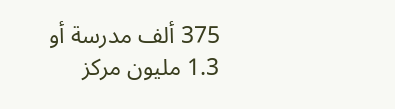375 ألف مدرسة أو 1.3 مليون مركز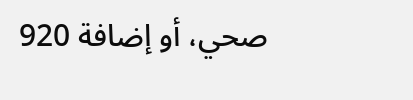صحي، أو إضافة 920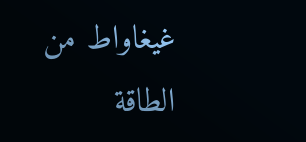غيغاواط من الطاقة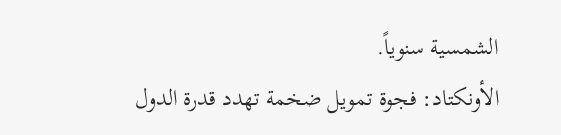الشمسية سنوياً.
الأونكتاد: فجوة تمويل ضخمة تهدد قدرة الدول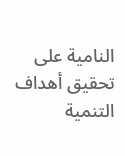النامية على تحقيق أهداف التنمية